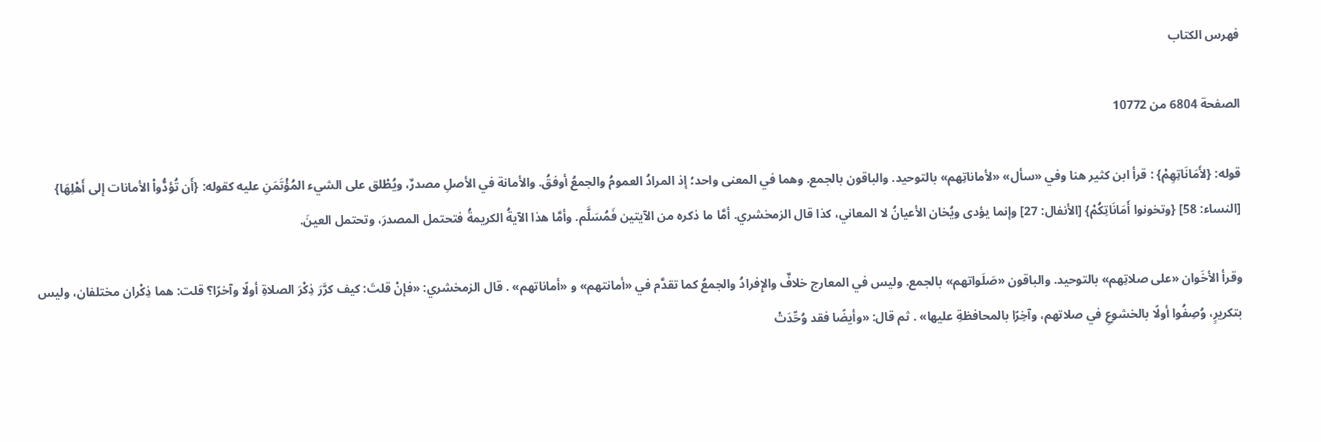فهرس الكتاب

الصفحة 6804 من 10772

قوله: {لأَمَانَاتِهِمْ} : قرأ ابن كثير هنا وفي «سأل» «لأماناتِهم» بالتوحيد. والباقون بالجمع. وهما في المعنى واحد؛ إذ المرادُ العمومُ والجمعُ أوفقُ. والأمانة في الأصلِ مصدرٌ، ويُطْلق على الشيء المُؤْتَمَنِ عليه كقوله: {أَن تُؤدُّواْ الأمانات إلى أَهْلِهَا} [النساء: 58] {وتخونوا أَمَانَاتِكُمْ} [الأنفال: 27] وإنما يؤدى ويُخان الأعيانُ لا المعاني، كذا قال الزمخشري. أمَّا ما ذكره من الآيتين فَمُسَلَّم. وأمَّا هذا الآيةُ الكريمةُ فتحتمل المصدرَ، وتحتمل العينَ.

وقرأ الأخَوان «على صلاتِهم» بالتوحيد. والباقون «صَلَواتهم» بالجمع. وليس في المعارج خلافٌ والإِفرادُ والجمعُ كما تقدَّم في «أمانتهم» و «أماناتهم» . قال الزمخشري: «فإنْ قلتَ: كيف كرَّرَ ذِكْرَ الصلاةِ أولًا وآخرًا؟ قلت: هما ذِكْران مختلفان، وليس بتكريرٍ، وُصِفُوا أولًا بالخشوعِ في صلاتهم، وآخِرًا بالمحافظةِ عليها» . ثم قال: «وأيضًا فقد وُحِّدَتْ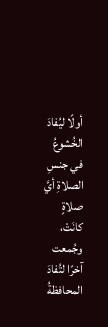أولًا ليُفادَ الخُشوعُ في جنسِ الصلاةِ أيَّ صلاةٍ كانَتْ، وجُمعت آخرًا لتُفادَ المحافظةُ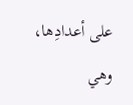على أعدادِها، وهي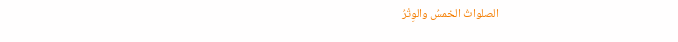الصلواتُ الخمسُ والوِتْرُ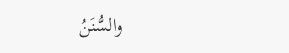والسُّنَنُ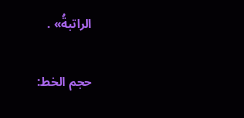الراتبةُ» .

حجم الخط: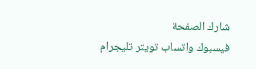شارك الصفحة
فيسبوك واتساب تويتر تليجرام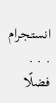انستجرام
. . .
فضلًا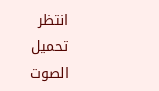انتظر تحميل الصوت